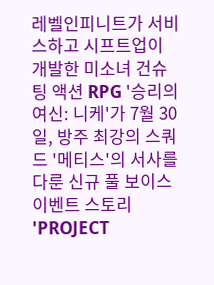레벨인피니트가 서비스하고 시프트업이 개발한 미소녀 건슈팅 액션 RPG '승리의 여신: 니케'가 7월 30일, 방주 최강의 스쿼드 '메티스'의 서사를 다룬 신규 풀 보이스 이벤트 스토리 'PROJECT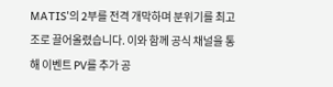MATIS'의 2부를 전격 개막하며 분위기를 최고조로 끌어올렸습니다. 이와 함께 공식 채널을 통해 이벤트 PV를 추가 공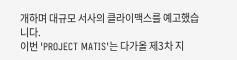개하며 대규모 서사의 클라이맥스를 예고했습니다.
이번 'PROJECT MATIS'는 다가올 제3차 지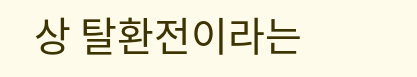상 탈환전이라는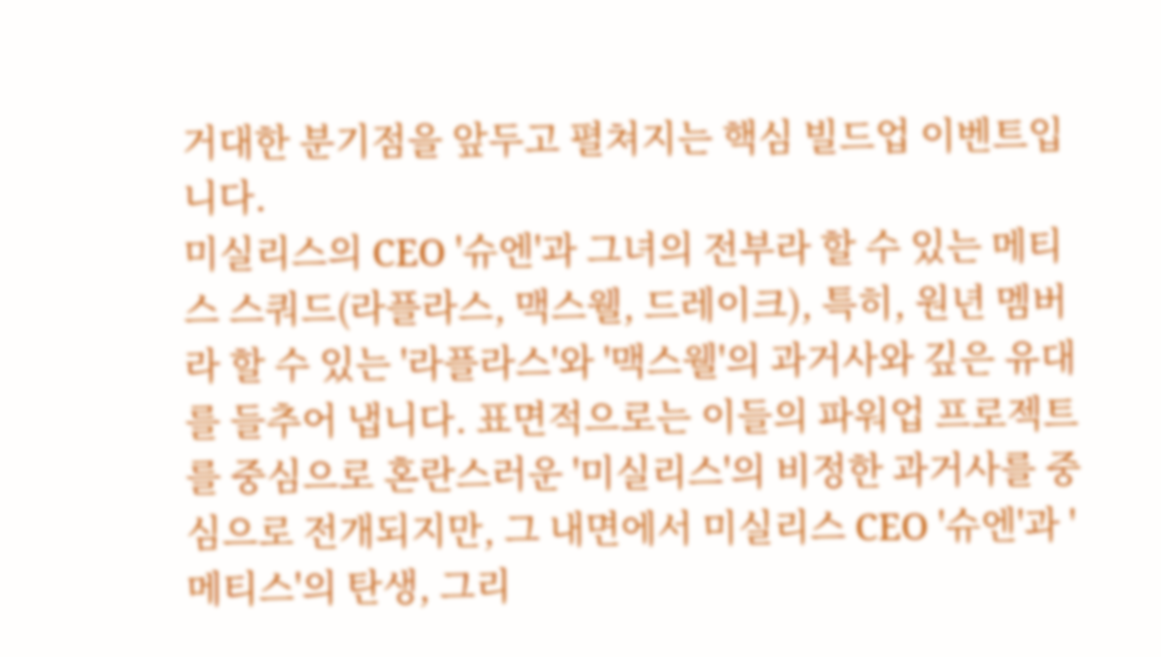거대한 분기점을 앞두고 펼쳐지는 핵심 빌드업 이벤트입니다.
미실리스의 CEO '슈엔'과 그녀의 전부라 할 수 있는 메티스 스쿼드(라플라스, 맥스웰, 드레이크), 특히, 원년 멤버라 할 수 있는 '라플라스'와 '맥스웰'의 과거사와 깊은 유대를 들추어 냅니다. 표면적으로는 이들의 파워업 프로젝트를 중심으로 혼란스러운 '미실리스'의 비정한 과거사를 중심으로 전개되지만, 그 내면에서 미실리스 CEO '슈엔'과 '메티스'의 탄생, 그리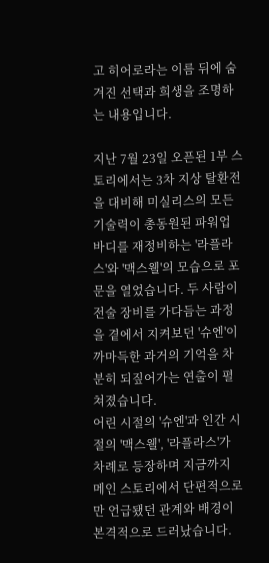고 히어로라는 이름 뒤에 숨겨진 선택과 희생을 조명하는 내용입니다.

지난 7월 23일 오픈된 1부 스토리에서는 3차 지상 탈환전을 대비해 미실리스의 모든 기술력이 총동원된 파워업 바디를 재정비하는 '라플라스'와 '맥스웰'의 모습으로 포문을 열었습니다. 두 사람이 전술 장비를 가다듬는 과정을 곁에서 지켜보던 '슈엔'이 까마득한 과거의 기억을 차분히 되짚어가는 연출이 펼쳐졌습니다.
어린 시절의 '슈엔'과 인간 시절의 '맥스웰', '라플라스'가 차례로 등장하며 지금까지 메인 스토리에서 단편적으로만 언급됐던 관계와 배경이 본격적으로 드러났습니다.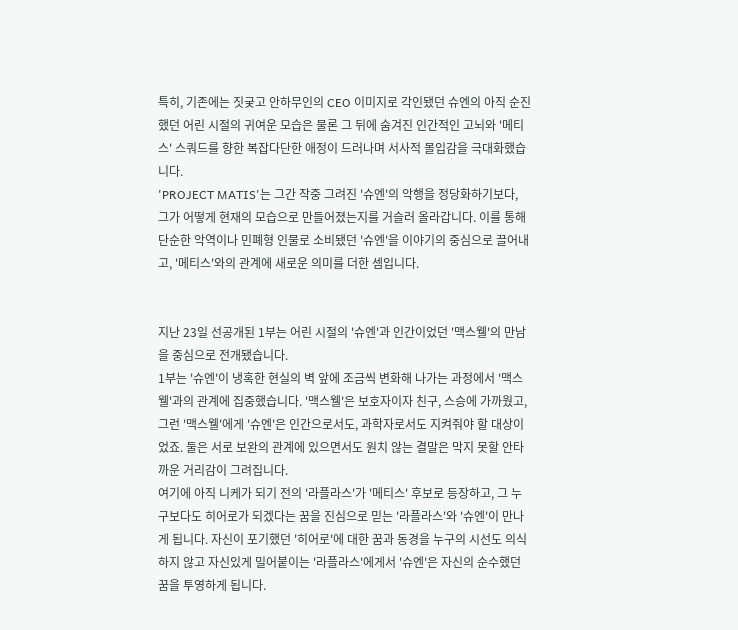특히, 기존에는 짓궂고 안하무인의 CEO 이미지로 각인됐던 슈엔의 아직 순진했던 어린 시절의 귀여운 모습은 물론 그 뒤에 숨겨진 인간적인 고뇌와 '메티스' 스쿼드를 향한 복잡다단한 애정이 드러나며 서사적 몰입감을 극대화했습니다.
'PROJECT MATIS'는 그간 작중 그려진 '슈엔'의 악행을 정당화하기보다, 그가 어떻게 현재의 모습으로 만들어졌는지를 거슬러 올라갑니다. 이를 통해 단순한 악역이나 민폐형 인물로 소비됐던 '슈엔'을 이야기의 중심으로 끌어내고, '메티스'와의 관계에 새로운 의미를 더한 셈입니다.


지난 23일 선공개된 1부는 어린 시절의 '슈엔'과 인간이었던 '맥스웰'의 만남을 중심으로 전개됐습니다.
1부는 '슈엔'이 냉혹한 현실의 벽 앞에 조금씩 변화해 나가는 과정에서 '맥스웰'과의 관계에 집중했습니다. '맥스웰'은 보호자이자 친구, 스승에 가까웠고, 그런 '맥스웰'에게 '슈엔'은 인간으로서도, 과학자로서도 지켜줘야 할 대상이었죠. 둘은 서로 보완의 관계에 있으면서도 원치 않는 결말은 막지 못할 안타까운 거리감이 그려집니다.
여기에 아직 니케가 되기 전의 '라플라스'가 '메티스' 후보로 등장하고, 그 누구보다도 히어로가 되겠다는 꿈을 진심으로 믿는 '라플라스'와 '슈엔'이 만나게 됩니다. 자신이 포기했던 '히어로'에 대한 꿈과 동경을 누구의 시선도 의식하지 않고 자신있게 밀어붙이는 '라플라스'에게서 '슈엔'은 자신의 순수했던 꿈을 투영하게 됩니다.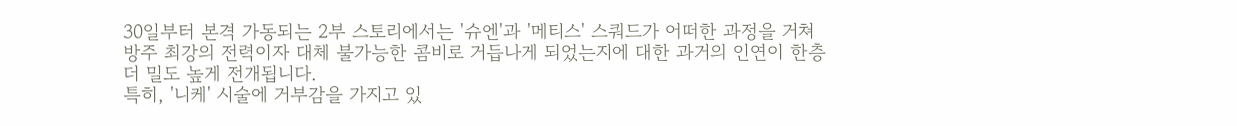30일부터 본격 가동되는 2부 스토리에서는 '슈엔'과 '메티스' 스쿼드가 어떠한 과정을 거쳐 방주 최강의 전력이자 대체 불가능한 콤비로 거듭나게 되었는지에 대한 과거의 인연이 한층 더 밀도 높게 전개됩니다.
특히, '니케' 시술에 거부감을 가지고 있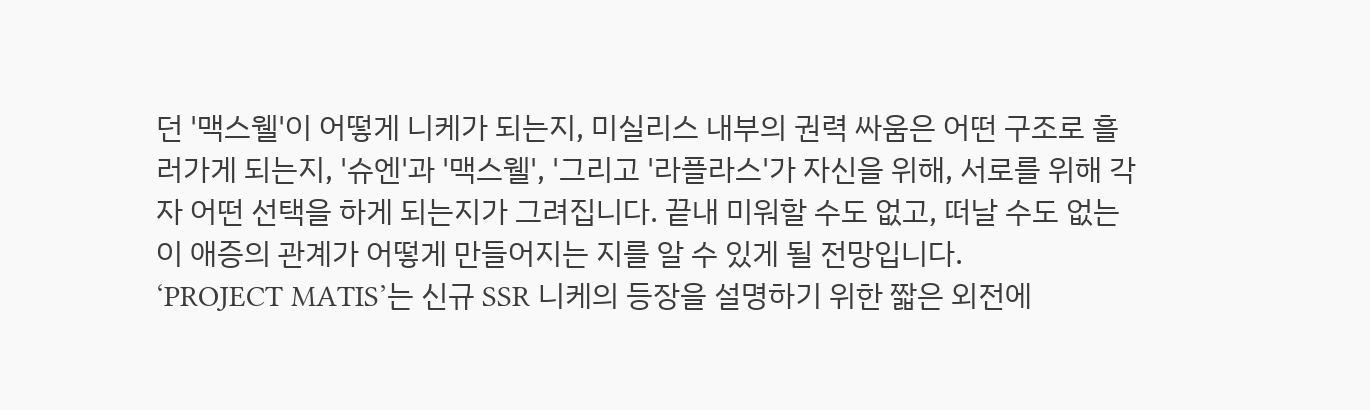던 '맥스웰'이 어떻게 니케가 되는지, 미실리스 내부의 권력 싸움은 어떤 구조로 흘러가게 되는지, '슈엔'과 '맥스웰', '그리고 '라플라스'가 자신을 위해, 서로를 위해 각자 어떤 선택을 하게 되는지가 그려집니다. 끝내 미워할 수도 없고, 떠날 수도 없는 이 애증의 관계가 어떻게 만들어지는 지를 알 수 있게 될 전망입니다.
‘PROJECT MATIS’는 신규 SSR 니케의 등장을 설명하기 위한 짧은 외전에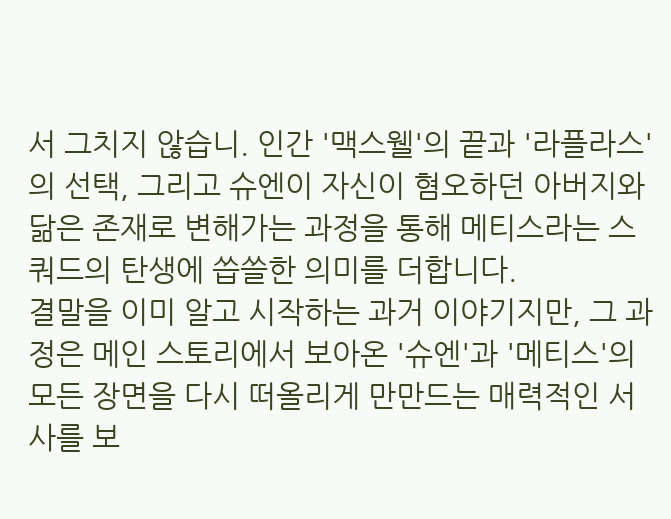서 그치지 않습니. 인간 '맥스웰'의 끝과 '라플라스'의 선택, 그리고 슈엔이 자신이 혐오하던 아버지와 닮은 존재로 변해가는 과정을 통해 메티스라는 스쿼드의 탄생에 씁쓸한 의미를 더합니다.
결말을 이미 알고 시작하는 과거 이야기지만, 그 과정은 메인 스토리에서 보아온 '슈엔'과 '메티스'의 모든 장면을 다시 떠올리게 만만드는 매력적인 서사를 보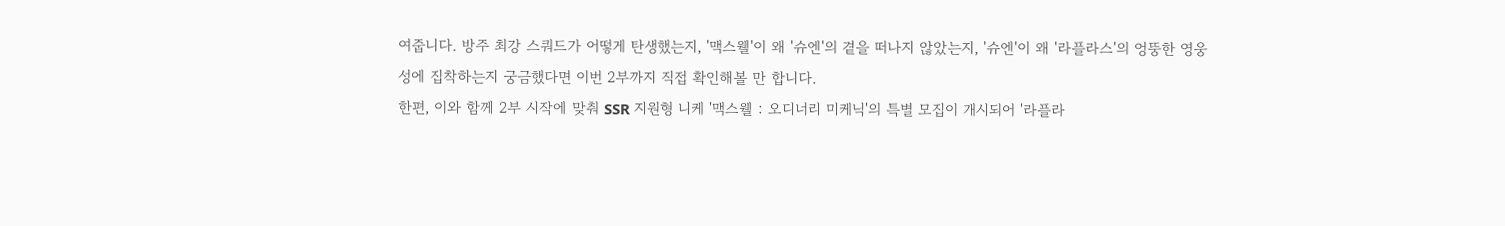여줍니다. 방주 최강 스쿼드가 어떻게 탄생했는지, '맥스웰'이 왜 '슈엔'의 곁을 떠나지 않았는지, '슈엔'이 왜 '라플라스'의 엉뚱한 영웅성에 집착하는지 궁금했다면 이번 2부까지 직접 확인해볼 만 합니다.
한편, 이와 함께 2부 시작에 맞춰 SSR 지원형 니케 '맥스웰 : 오디너리 미케닉'의 특별 모집이 개시되어 '라플라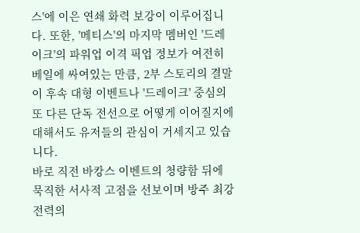스'에 이은 연쇄 화력 보강이 이루어집니다. 또한, '메티스'의 마지막 멤버인 '드레이크'의 파워업 이격 픽업 정보가 여전히 베일에 싸여있는 만큼, 2부 스토리의 결말이 후속 대형 이벤트나 '드레이크' 중심의 또 다른 단독 전선으로 어떻게 이어질지에 대해서도 유저들의 관심이 거세지고 있습니다.
바로 직전 바캉스 이벤트의 청량함 뒤에 묵직한 서사적 고점을 선보이며 방주 최강 전력의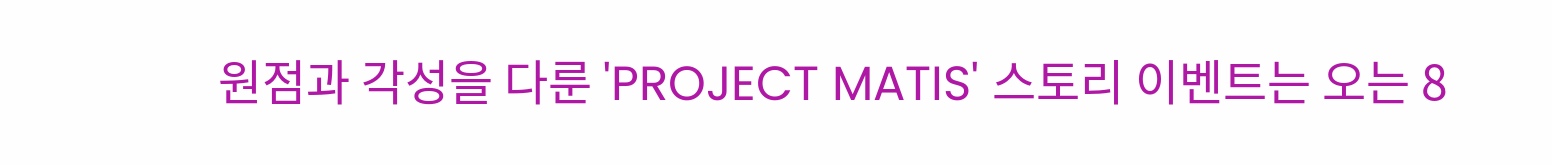원점과 각성을 다룬 'PROJECT MATIS' 스토리 이벤트는 오는 8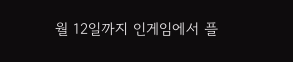월 12일까지 인게임에서 플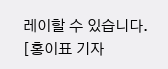레이할 수 있습니다.
[홍이표 기자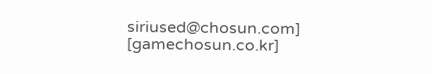siriused@chosun.com] [gamechosun.co.kr]